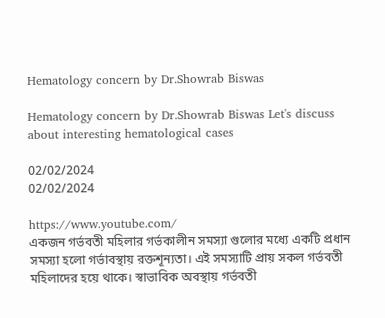Hematology concern by Dr.Showrab Biswas

Hematology concern by Dr.Showrab Biswas Let's discuss about interesting hematological cases

02/02/2024
02/02/2024

https://www.youtube.com/
একজন গর্ভবতী মহিলার গর্ভকালীন সমস্যা গুলোর মধ্যে একটি প্রধান সমস্যা হলো গর্ভাবস্থায় রক্তশূন্যতা। এই সমস্যাটি প্রায় সকল গর্ভবতী মহিলাদের হয়ে থাকে। স্বাভাবিক অবস্থায় গর্ভবতী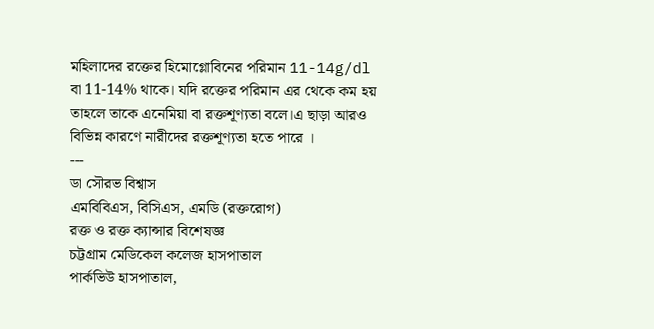মহিলাদের রক্তের হিমোগ্লোবিনের পরিমান 11-14g/dl বা 11-14% থাকে। যদি রক্তের পরিমান এর থেকে কম হয় তাহলে তাকে এনেমিয়া বা রক্তশূণ্যতা বলে।এ ছাড়া আরও বিভিন্ন কারণে নারীদের রক্তশূণ্যতা হতে পারে ।
---
ডা সৌরভ বিশ্বাস
এমবিবিএস, বিসিএস, এমডি (রক্তরোগ)
রক্ত ও রক্ত ক্যান্সার বিশেষজ্ঞ
চট্টগ্রাম মেডিকেল কলেজ হাসপাতাল
পার্কভিউ হাসপাতাল,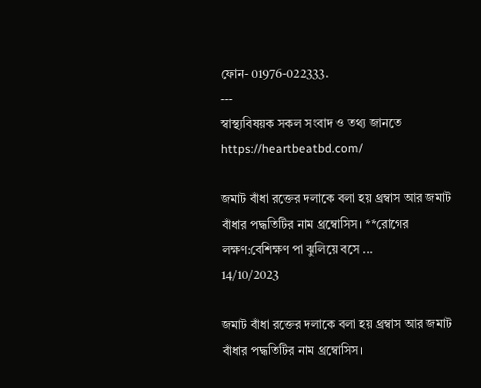ফোন- 01976-022333.
---
স্বাস্থ্যবিষয়ক সকল সংবাদ ও তথ্য জানতে https://heartbeatbd.com/

জমাট বাঁধা রক্তের দলাকে বলা হয় থ্রম্বাস আর জমাট বাঁধার পদ্ধতিটির নাম থ্রম্বোসিস। **রোগের লক্ষণ:বেশিক্ষণ পা ঝুলিয়ে বসে ...
14/10/2023

জমাট বাঁধা রক্তের দলাকে বলা হয় থ্রম্বাস আর জমাট বাঁধার পদ্ধতিটির নাম থ্রম্বোসিস।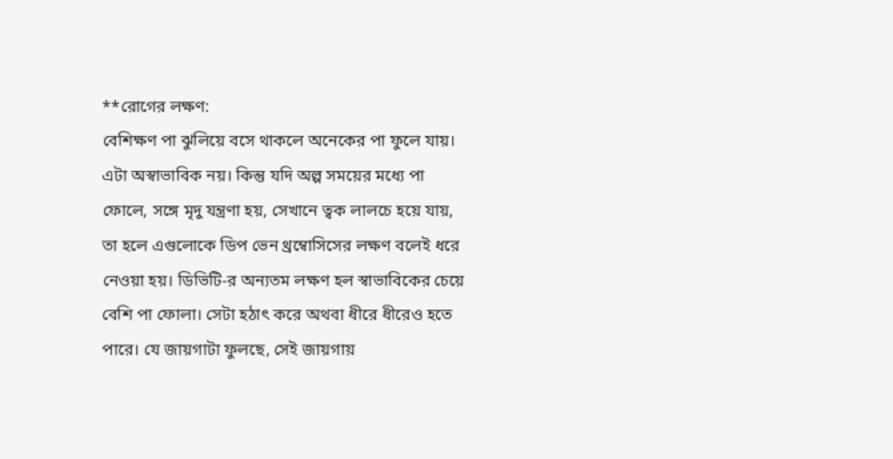**রোগের লক্ষণ:
বেশিক্ষণ পা ঝুলিয়ে বসে থাকলে অনেকের পা ফুলে যায়। এটা অস্বাভাবিক নয়। কিন্তু যদি অল্প সময়ের মধ্যে পা ফোলে, সঙ্গে মৃদু যন্ত্রণা হয়, সেখানে ত্বক লালচে হয়ে যায়, তা হলে এগুলোকে ডিপ ভেন থ্রম্বোসিসের লক্ষণ বলেই ধরে নেওয়া হয়। ডিভিটি-র অন্যতম লক্ষণ হল স্বাভাবিকের চেয়ে বেশি পা ফোলা। সেটা হঠাৎ করে অথবা ধীরে ধীরেও হতে পারে। যে জায়গাটা ফুলছে, সেই জায়গায়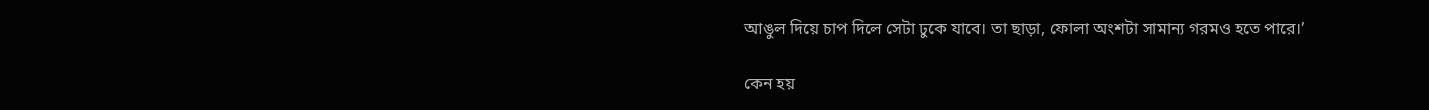আঙুল দিয়ে চাপ দিলে সেটা ঢুকে যাবে। তা ছাড়া, ফোলা অংশটা সামান্য গরমও হতে পারে।’

কেন হয়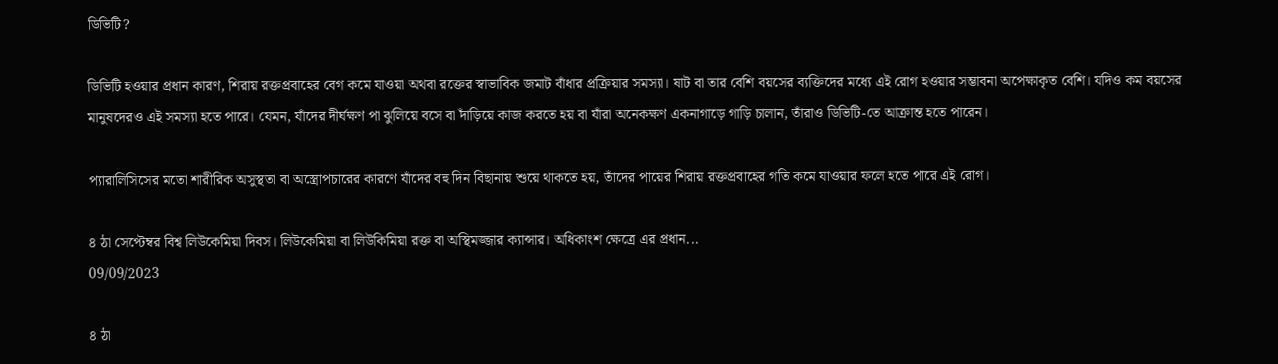ডিভিটি?

ডিভিটি হওয়ার প্রধান কারণ, শিরায় রক্তপ্রবাহের বেগ কমে যাওয়া অথবা রক্তের স্বাভাবিক জমাট বাঁধার প্রক্রিয়ার সমস্যা। ষাট বা তার বেশি বয়সের ব্যক্তিদের মধ্যে এই রোগ হওয়ার সম্ভাবনা অপেক্ষাকৃত বেশি। যদিও কম বয়সের মানুষদেরও এই সমস্যা হতে পারে। যেমন, যাঁদের দীর্ঘক্ষণ পা ঝুলিয়ে বসে বা দাঁড়িয়ে কাজ করতে হয় বা যাঁরা অনেকক্ষণ একনাগাড়ে গাড়ি চালান, তাঁরাও ডিভিটি-তে আক্রান্ত হতে পারেন।

প্যারালিসিসের মতো শারীরিক অসুস্থতা বা অস্ত্রোপচারের কারণে যাঁদের বহু দিন বিছানায় শুয়ে থাকতে হয়, তাঁদের পায়ের শিরায় রক্তপ্রবাহের গতি কমে যাওয়ার ফলে হতে পারে এই রোগ।

৪ ঠা সেপ্টেম্বর বিশ্ব লিউকেমিয়া দিবস। লিউকেমিয়া বা লিউকিমিয়া রক্ত বা অস্থিমজ্জার ক্যান্সার। অধিকাংশ ক্ষেত্রে এর প্রধান...
09/09/2023

৪ ঠা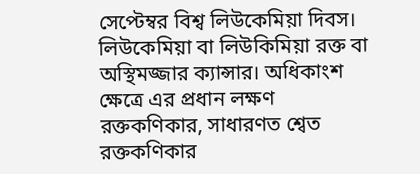সেপ্টেম্বর বিশ্ব লিউকেমিয়া দিবস।
লিউকেমিয়া বা লিউকিমিয়া রক্ত বা অস্থিমজ্জার ক্যান্সার। অধিকাংশ ক্ষেত্রে এর প্রধান লক্ষণ রক্তকণিকার, সাধারণত শ্বেত রক্তকণিকার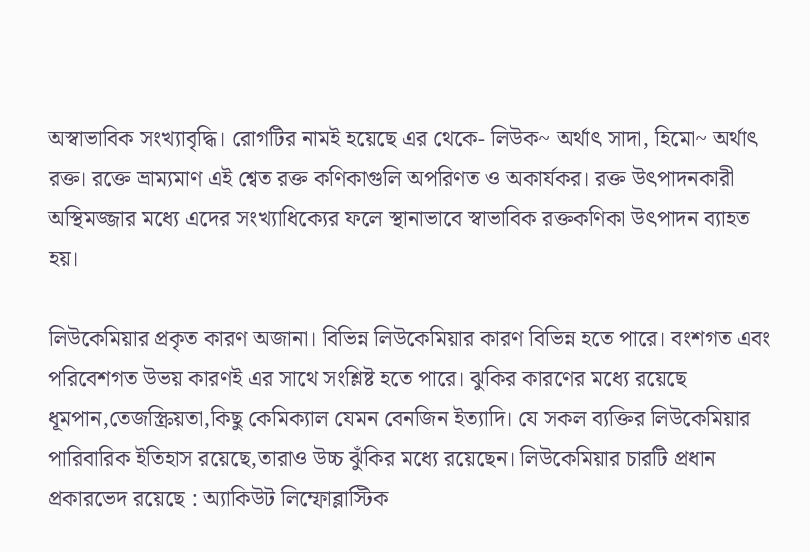অস্বাভাবিক সংখ্যাবৃদ্ধি। রোগটির নামই হয়েছে এর থেকে- লিউক~ অর্থাৎ সাদা, হিমো~ অর্থাৎ রক্ত। রক্তে ভ্রাম্যমাণ এই শ্বেত রক্ত কণিকাগুলি অপরিণত ও অকার্যকর। রক্ত উৎপাদনকারী অস্থিমজ্জার মধ্যে এদের সংখ্যাধিক্যের ফলে স্থানাভাবে স্বাভাবিক রক্তকণিকা উৎপাদন ব্যাহত হয়।

লিউকেমিয়ার প্রকৃত কারণ অজানা। বিভিন্ন লিউকেমিয়ার কারণ বিভিন্ন হতে পারে। বংশগত এবং পরিবেশগত উভয় কারণই এর সাথে সংশ্লিষ্ট হতে পারে। ঝুকির কারণের মধ্যে রয়েছে ধূমপান,তেজস্ক্রিয়তা,কিছু কেমিক্যাল যেমন বেনজিন ইত্যাদি। যে সকল ব্যক্তির লিউকেমিয়ার পারিবারিক ইতিহাস রয়েছে,তারাও উচ্চ ঝুঁকির মধ্যে রয়েছেন। লিউকেমিয়ার চারটি প্রধান প্রকারভেদ রয়েছে : অ্যাকিউট লিম্ফোব্লাস্টিক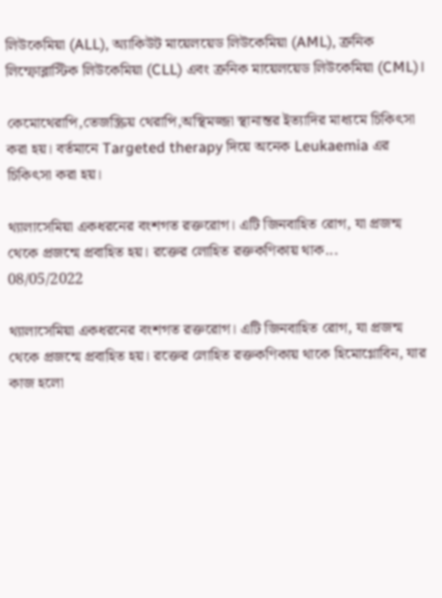লিউকেমিয়া (ALL), অ্যাকিউট মায়েলয়েড লিউকেমিয়া (AML), ক্রনিক লিম্ফোব্লাস্টিক লিউকেমিয়া (CLL) এবং ক্রনিক মায়েলয়েড লিউকেমিয়া (CML)।

কেমোথেরাপি,তেজস্ক্রিয় থেরাপি,অস্থিমজ্জা স্থানান্তর ইত্যাদির মাধ্যমে চিকিৎসা করা হয়। বর্তমানে Targeted therapy দিয়ে অনেক Leukaemia এর চিকিৎসা করা হয়।

থ্যালাসেমিয়া একধরনের বংশগত রক্তরোগ। এটি জিনবাহিত রোগ, যা প্রজন্ম থেকে প্রজন্মে প্রবাহিত হয়। রক্তের লোহিত রক্তকণিকায় থাক...
08/05/2022

থ্যালাসেমিয়া একধরনের বংশগত রক্তরোগ। এটি জিনবাহিত রোগ, যা প্রজন্ম থেকে প্রজন্মে প্রবাহিত হয়। রক্তের লোহিত রক্তকণিকায় থাকে হিমোগ্লোবিন, যার কাজ হলো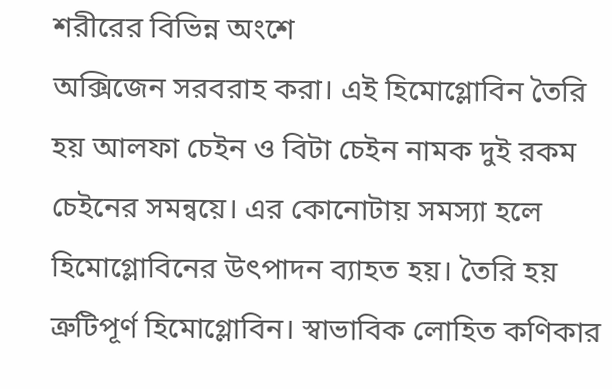শরীরের বিভিন্ন অংশে
অক্সিজেন সরবরাহ করা। এই হিমোগ্লোবিন তৈরি হয় আলফা চেইন ও বিটা চেইন নামক দুই রকম চেইনের সমন্বয়ে। এর কোনোটায় সমস্যা হলে হিমোগ্লোবিনের উৎপাদন ব্যাহত হয়। তৈরি হয় ত্রুটিপূর্ণ হিমোগ্লোবিন। স্বাভাবিক লোহিত কণিকার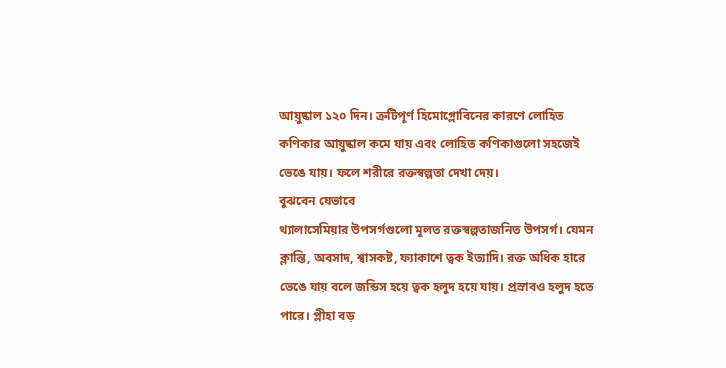আয়ুষ্কাল ১২০ দিন। ত্রুটিপূর্ণ হিমোগ্লোবিনের কারণে লোহিত কণিকার আয়ুষ্কাল কমে যায় এবং লোহিত কণিকাগুলো সহজেই ভেঙে যায়। ফলে শরীরে রক্তস্বল্পতা দেখা দেয়।
বুঝবেন যেভাবে
থ্যালাসেমিয়ার উপসর্গগুলো মূলত রক্তস্বল্পতাজনিত উপসর্গ। যেমন ক্লান্তি, অবসাদ, শ্বাসকষ্ট, ফ্যাকাশে ত্বক ইত্যাদি। রক্ত অধিক হারে ভেঙে যায় বলে জন্ডিস হয়ে ত্বক হলুদ হয়ে যায়। প্রস্রাবও হলুদ হতে পারে। প্লীহা বড়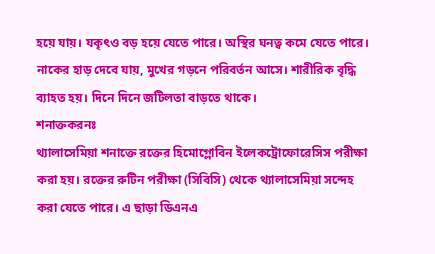হয়ে যায়। যকৃৎও বড় হয়ে যেতে পারে। অস্থির ঘনত্ব কমে যেতে পারে। নাকের হাড় দেবে যায়, মুখের গড়নে পরিবর্তন আসে। শারীরিক বৃদ্ধি ব্যাহত হয়। দিনে দিনে জটিলতা বাড়তে থাকে।
শনাক্তকরনঃ
থ্যালাসেমিয়া শনাক্তে রক্তের হিমোগ্লোবিন ইলেকট্রোফোরেসিস পরীক্ষা করা হয়। রক্তের রুটিন পরীক্ষা (সিবিসি) থেকে থ্যালাসেমিয়া সন্দেহ করা যেতে পারে। এ ছাড়া ডিএনএ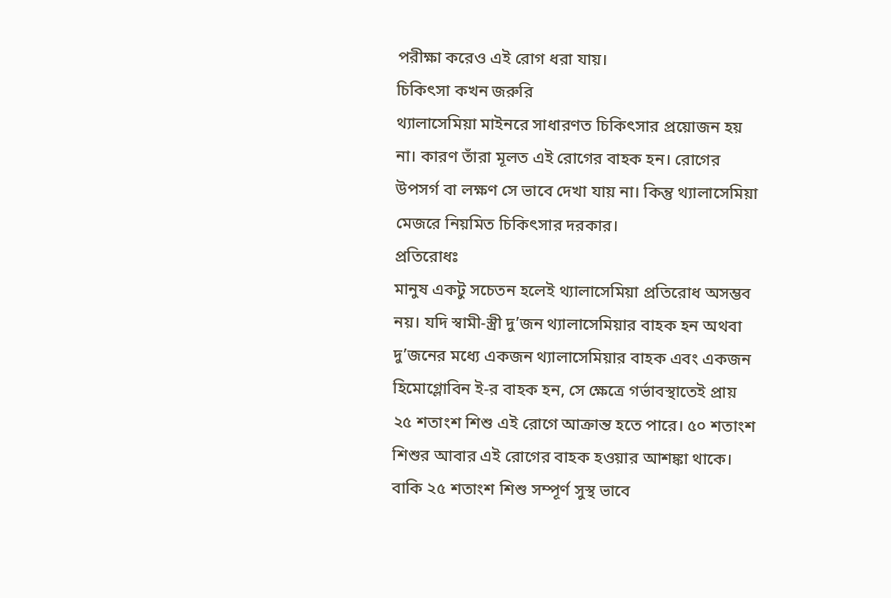পরীক্ষা করেও এই রোগ ধরা যায়।
চিকিৎসা কখন জরুরি
থ্যালাসেমিয়া মাইনরে সাধারণত চিকিৎসার প্রয়োজন হয় না। কারণ তাঁরা মূলত এই রোগের বাহক হন। রোগের উপসর্গ বা লক্ষণ সে ভাবে দেখা যায় না। কিন্তু থ্যালাসেমিয়া মেজরে নিয়মিত চিকিৎসার দরকার।
প্রতিরোধঃ
মানুষ একটু সচেতন হলেই থ্যালাসেমিয়া প্রতিরোধ অসম্ভব নয়। যদি স্বামী-স্ত্রী দু’জন থ্যালাসেমিয়ার বাহক হন অথবা দু’জনের মধ্যে একজন থ্যালাসেমিয়ার বাহক এবং একজন হিমোগ্লোবিন ই-র বাহক হন, সে ক্ষেত্রে গর্ভাবস্থাতেই প্রায় ২৫ শতাংশ শিশু এই রোগে আক্রান্ত হতে পারে। ৫০ শতাংশ শিশুর আবার এই রোগের বাহক হওয়ার আশঙ্কা থাকে। বাকি ২৫ শতাংশ শিশু সম্পূর্ণ সুস্থ ভাবে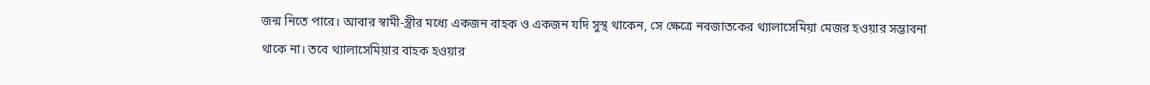জন্ম নিতে পারে। আবার স্বামী-স্ত্রীর মধ্যে একজন বাহক ও একজন যদি সুস্থ থাকেন, সে ক্ষেত্রে নবজাতকের থ্যালাসেমিয়া মেজর হওয়ার সম্ভাবনা থাকে না। তবে থ্যালাসেমিয়ার বাহক হওয়ার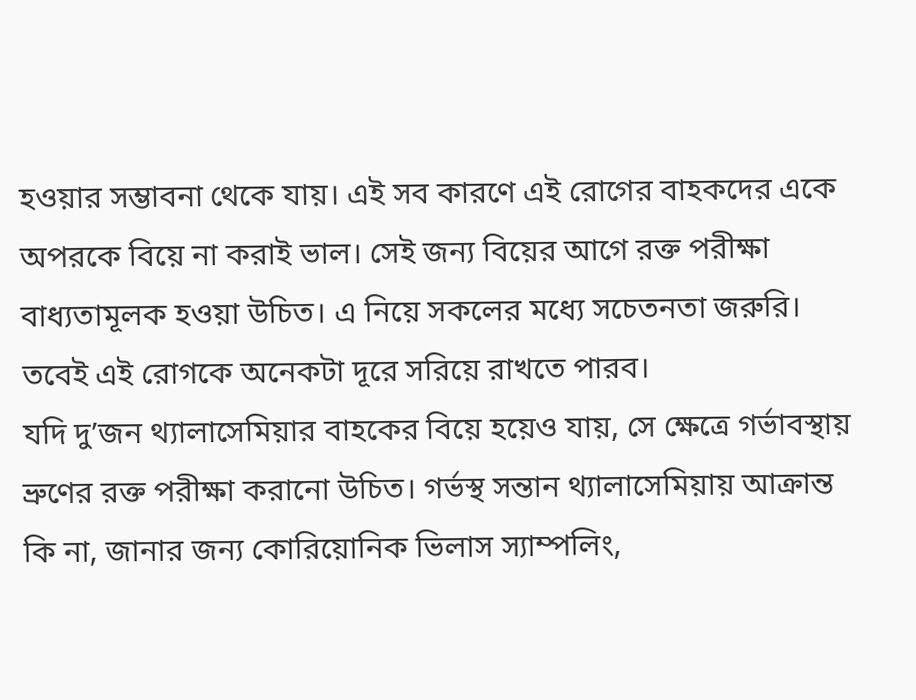হওয়ার সম্ভাবনা থেকে যায়। এই সব কারণে এই রোগের বাহকদের একে অপরকে বিয়ে না করাই ভাল। সেই জন্য বিয়ের আগে রক্ত পরীক্ষা বাধ্যতামূলক হওয়া উচিত। এ নিয়ে সকলের মধ্যে সচেতনতা জরুরি। তবেই এই রোগকে অনেকটা দূরে সরিয়ে রাখতে পারব।
যদি দু’জন থ্যালাসেমিয়ার বাহকের বিয়ে হয়েও যায়, সে ক্ষেত্রে গর্ভাবস্থায় ভ্রুণের রক্ত পরীক্ষা করানো উচিত। গর্ভস্থ সন্তান থ্যালাসেমিয়ায় আক্রান্ত কি না, জানার জন্য কোরিয়োনিক ভিলাস স্যাম্পলিং,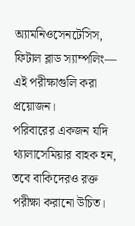অ্যামনিওসেনটেসিস, ফিটাল ব্লাড স্যাম্পলিং— এই পরীক্ষাগুলি করা প্রয়োজন।
পরিবারের একজন যদি থ্যালাসেমিয়ার বাহক হন, তবে বাকিদেরও রক্ত পরীক্ষা করানো উচিত।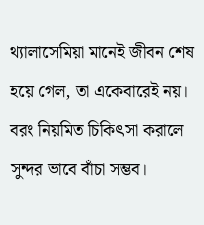থ্যালাসেমিয়া মানেই জীবন শেষ হয়ে গেল, তা একেবারেই নয়। বরং নিয়মিত চিকিৎসা করালে সুন্দর ভাবে বাঁচা সম্ভব।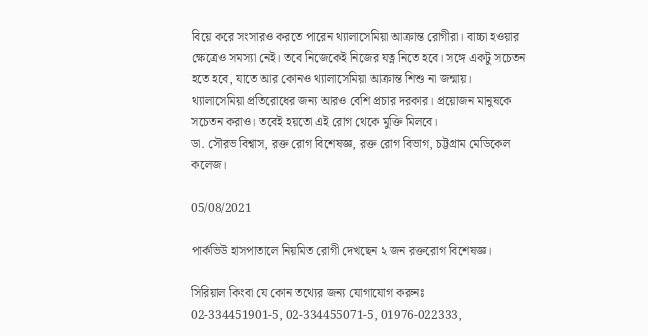বিয়ে করে সংসারও করতে পারেন থ্যালাসেমিয়া আক্রান্ত রোগীরা। বাচ্চা হওয়ার ক্ষেত্রেও সমস্যা নেই। তবে নিজেকেই নিজের যত্ন নিতে হবে। সঙ্গে একটু সচেতন হতে হবে, যাতে আর কোনও থ্যালাসেমিয়া আক্রান্ত শিশু না জন্মায়।
থ্যালাসেমিয়া প্রতিরোধের জন্য আরও বেশি প্রচার দরকার। প্রয়োজন মানুষকে সচেতন করাও। তবেই হয়তো এই রোগ থেকে মুক্তি মিলবে।
ডা. সৌরভ বিশ্বাস, রক্ত রোগ বিশেষজ্ঞ, রক্ত রোগ বিভাগ, চট্টগ্রাম মেডিকেল কলেজ।

05/08/2021

পার্কভিউ হাসপাতালে নিয়মিত রোগী দেখছেন ২ জন রক্তরোগ বিশেষজ্ঞ।

সিরিয়াল কিংবা যে কোন তথ্যের জন্য যোগাযোগ করুনঃ
02-334451901-5, 02-334455071-5, 01976-022333,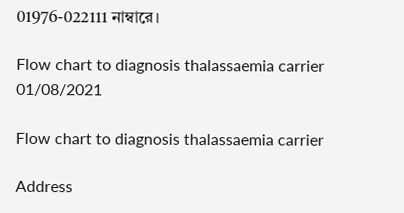01976-022111 নাম্বারে।

Flow chart to diagnosis thalassaemia carrier
01/08/2021

Flow chart to diagnosis thalassaemia carrier

Address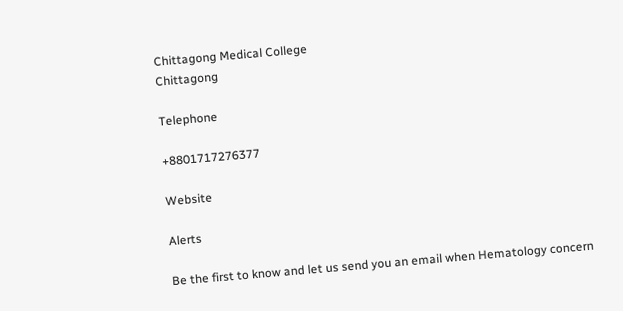Chittagong Medical College
Chittagong

Telephone

+8801717276377

Website

Alerts

Be the first to know and let us send you an email when Hematology concern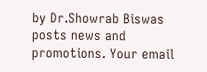by Dr.Showrab Biswas posts news and promotions. Your email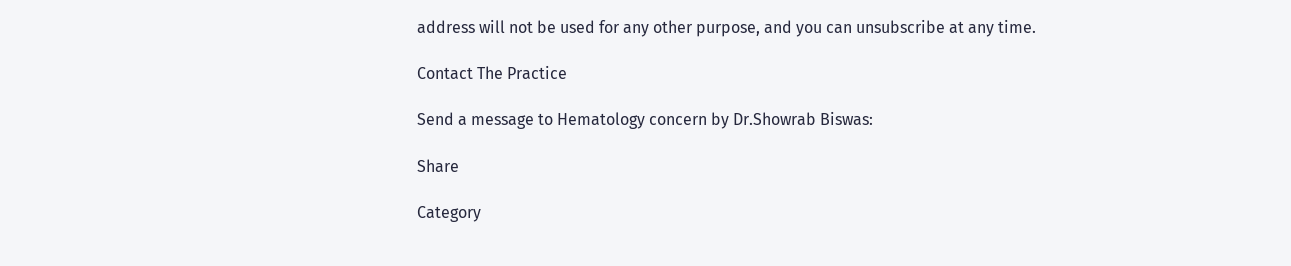address will not be used for any other purpose, and you can unsubscribe at any time.

Contact The Practice

Send a message to Hematology concern by Dr.Showrab Biswas:

Share

Category